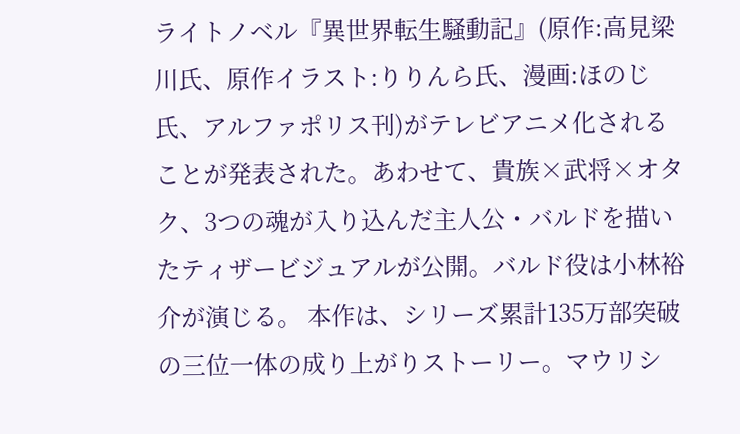ライトノベル『異世界転生騒動記』(原作:高見梁川氏、原作イラスト:りりんら氏、漫画:ほのじ氏、アルファポリス刊)がテレビアニメ化されることが発表された。あわせて、貴族×武将×オタク、3つの魂が入り込んだ主人公・バルドを描いたティザービジュアルが公開。バルド役は小林裕介が演じる。 本作は、シリーズ累計135万部突破の三位一体の成り上がりストーリー。マウリシ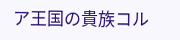ア王国の貴族コル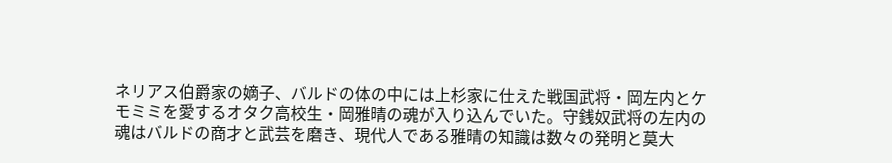ネリアス伯爵家の嫡子、バルドの体の中には上杉家に仕えた戦国武将・岡左内とケモミミを愛するオタク高校生・岡雅晴の魂が入り込んでいた。守銭奴武将の左内の魂はバルドの商才と武芸を磨き、現代人である雅晴の知識は数々の発明と莫大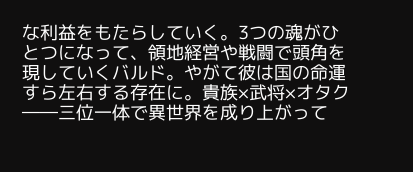な利益をもたらしていく。3つの魂がひとつになって、領地経営や戦闘で頭角を現していくバルド。やがて彼は国の命運すら左右する存在に。貴族×武将×オタク――三位一体で異世界を成り上がって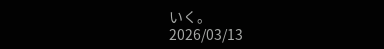いく。
2026/03/13